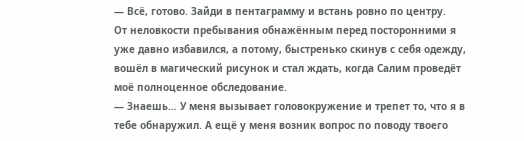— Всё, готово. Зайди в пентаграмму и встань ровно по центру.
От неловкости пребывания обнажённым перед посторонними я уже давно избавился, а потому, быстренько скинув с себя одежду, вошёл в магический рисунок и стал ждать, когда Салим проведёт моё полноценное обследование.
— Знаешь… У меня вызывает головокружение и трепет то, что я в тебе обнаружил. А ещё у меня возник вопрос по поводу твоего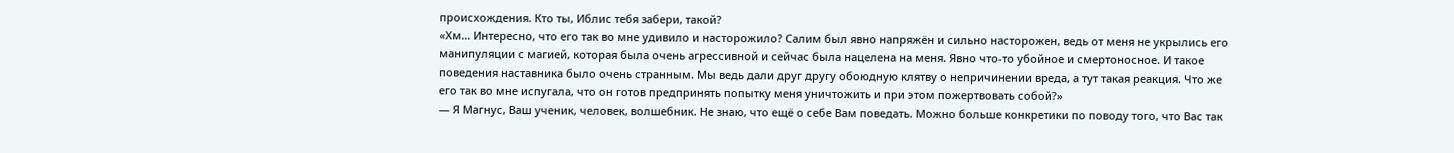происхождения. Кто ты, Иблис тебя забери, такой?
«Хм… Интересно, что его так во мне удивило и насторожило? Салим был явно напряжён и сильно насторожен, ведь от меня не укрылись его манипуляции с магией, которая была очень агрессивной и сейчас была нацелена на меня. Явно что-то убойное и смертоносное. И такое поведения наставника было очень странным. Мы ведь дали друг другу обоюдную клятву о непричинении вреда, а тут такая реакция. Что же его так во мне испугала, что он готов предпринять попытку меня уничтожить и при этом пожертвовать собой?»
— Я Магнус, Ваш ученик, человек, волшебник. Не знаю, что ещё о себе Вам поведать. Можно больше конкретики по поводу того, что Вас так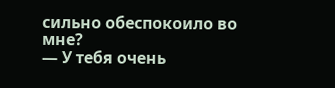сильно обеспокоило во мне?
— У тебя очень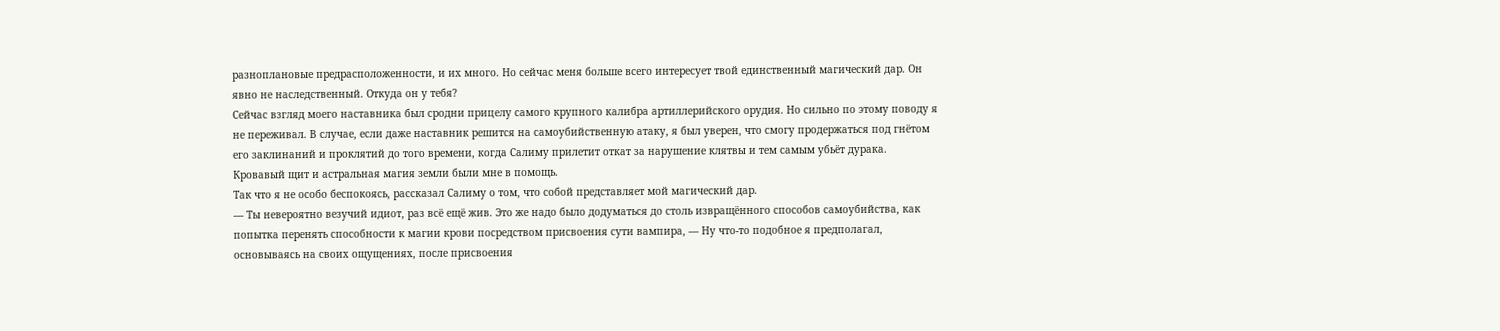разноплановые предрасположенности, и их много. Но сейчас меня больше всего интересует твой единственный магический дар. Он явно не наследственный. Откуда он у тебя?
Сейчас взгляд моего наставника был сродни прицелу самого крупного калибра артиллерийского орудия. Но сильно по этому поводу я не переживал. В случае, если даже наставник решится на самоубийственную атаку, я был уверен, что смогу продержаться под гнётом его заклинаний и проклятий до того времени, когда Салиму прилетит откат за нарушение клятвы и тем самым убьёт дурака. Кровавый щит и астральная магия земли были мне в помощь.
Так что я не особо беспокоясь, рассказал Салиму о том, что собой представляет мой магический дар.
— Ты невероятно везучий идиот, раз всё ещё жив. Это же надо было додуматься до столь извращённого способов самоубийства, как попытка перенять способности к магии крови посредством присвоения сути вампира, — Ну что-то подобное я предполагал, основываясь на своих ощущениях, после присвоения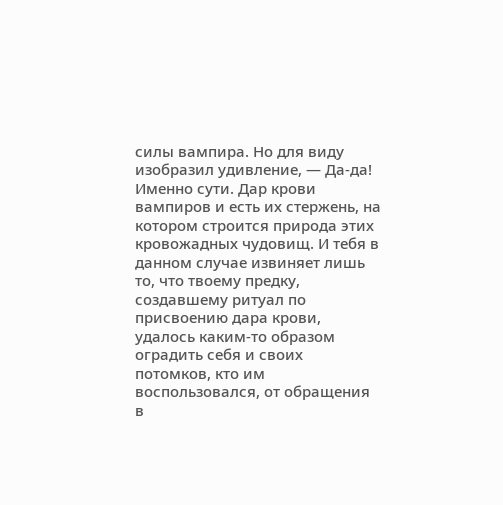силы вампира. Но для виду изобразил удивление, — Да-да! Именно сути. Дар крови вампиров и есть их стержень, на котором строится природа этих кровожадных чудовищ. И тебя в данном случае извиняет лишь то, что твоему предку, создавшему ритуал по присвоению дара крови, удалось каким-то образом оградить себя и своих потомков, кто им воспользовался, от обращения в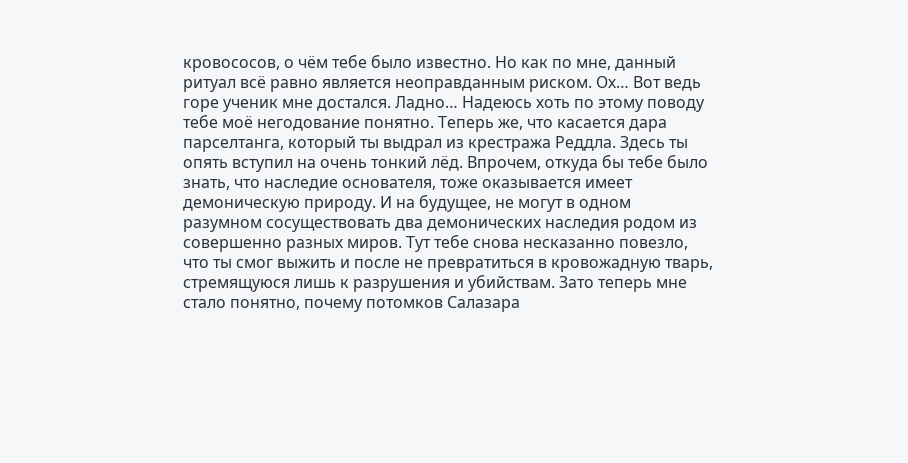кровососов, о чём тебе было известно. Но как по мне, данный ритуал всё равно является неоправданным риском. Ох… Вот ведь горе ученик мне достался. Ладно… Надеюсь хоть по этому поводу тебе моё негодование понятно. Теперь же, что касается дара парселтанга, который ты выдрал из крестража Реддла. Здесь ты опять вступил на очень тонкий лёд. Впрочем, откуда бы тебе было знать, что наследие основателя, тоже оказывается имеет демоническую природу. И на будущее, не могут в одном разумном сосуществовать два демонических наследия родом из совершенно разных миров. Тут тебе снова несказанно повезло, что ты смог выжить и после не превратиться в кровожадную тварь, стремящуюся лишь к разрушения и убийствам. Зато теперь мне стало понятно, почему потомков Салазара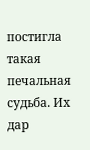постигла такая печальная судьба. Их дар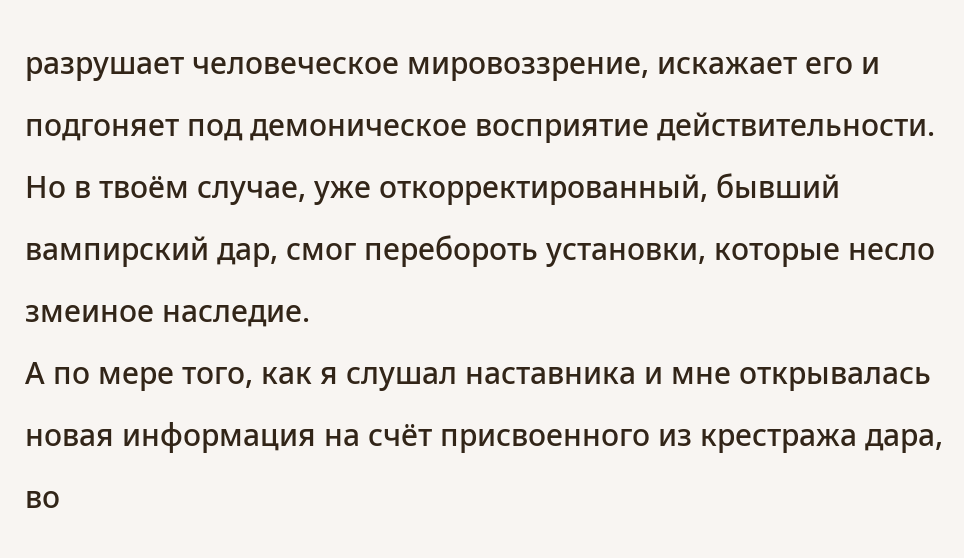разрушает человеческое мировоззрение, искажает его и подгоняет под демоническое восприятие действительности. Но в твоём случае, уже откорректированный, бывший вампирский дар, смог перебороть установки, которые несло змеиное наследие.
А по мере того, как я слушал наставника и мне открывалась новая информация на счёт присвоенного из крестража дара, во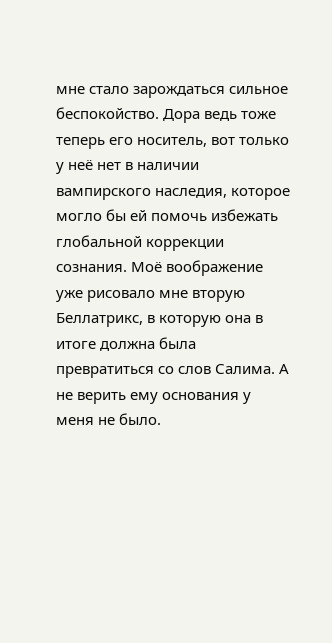мне стало зарождаться сильное беспокойство. Дора ведь тоже теперь его носитель, вот только у неё нет в наличии вампирского наследия, которое могло бы ей помочь избежать глобальной коррекции сознания. Моё воображение уже рисовало мне вторую Беллатрикс, в которую она в итоге должна была превратиться со слов Салима. А не верить ему основания у меня не было.